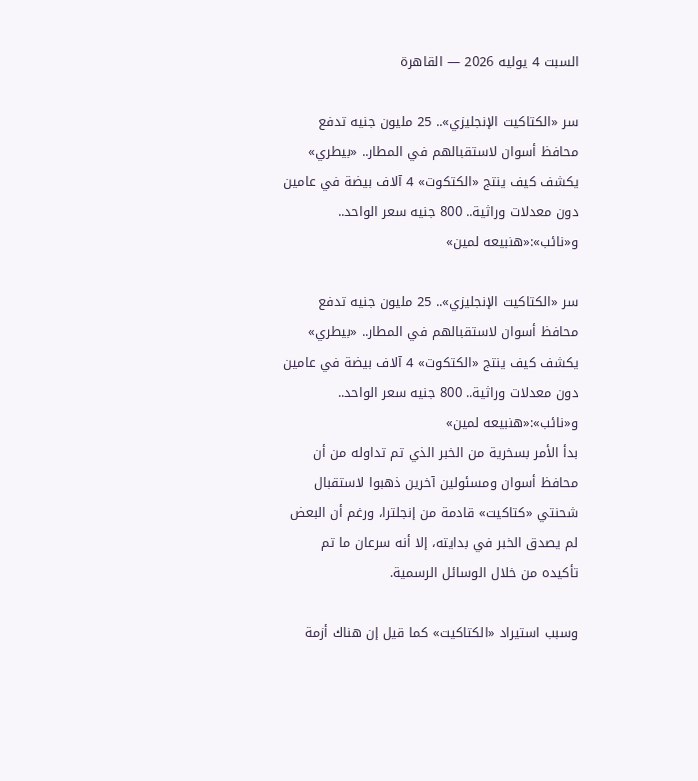السبت 4 يوليه 2026 — القاهرة

سر «الكتاكيت الإنجليزي».. 25 مليون جنيه تدفع محافظ أسوان لاستقبالهم في المطار.. «بيطري» يكشف كيف ينتج «الكتكوت» 4 آلاف بيضة في عامين دون معدلات وراثية.. 800 جنيه سعر الواحد.. و«نائب»:«هنبيعه لمين»

سر «الكتاكيت الإنجليزي».. 25 مليون جنيه تدفع محافظ أسوان لاستقبالهم في المطار.. «بيطري» يكشف كيف ينتج «الكتكوت» 4 آلاف بيضة في عامين دون معدلات وراثية.. 800 جنيه سعر الواحد.. و«نائب»:«هنبيعه لمين»
بدأ الأمر بسخرية من الخبر الذي تم تداوله من أن محافظ أسوان ومسئولين آخرين ذهبوا لاستقبال شحنتي «كتاكيت» قادمة من إنجلترا، ورغم أن البعض لم يصدق الخبر في بدايته، إلا أنه سرعان ما تم تأكيده من خلال الوسائل الرسمية.

وسبب استيراد «الكتاكيت» كما قيل إن هناك أزمة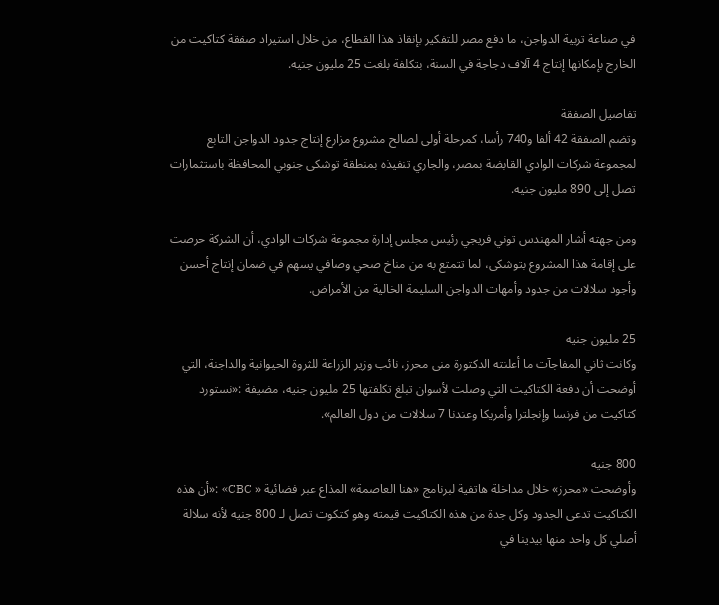في صناعة تربية الدواجن، ما دفع مصر للتفكير بإنقاذ هذا القطاع، من خلال استيراد صفقة كتاكيت من الخارج بإمكانها إنتاج 4 آلاف دجاجة في السنة، بتكلفة بلغت 25 مليون جنيه.

تفاصيل الصفقة
وتضم الصفقة 42 ألفا و740 رأسا، كمرحلة أولى لصالح مشروع مزارع إنتاج جدود الدواجن التابع لمجموعة شركات الوادي القابضة بمصر، والجاري تنفيذه بمنطقة توشكى جنوبي المحافظة باستثمارات تصل إلى 890 مليون جنيه.

ومن جهته أشار المهندس توني فريجي رئيس مجلس إدارة مجموعة شركات الوادي، أن الشركة حرصت على إقامة هذا المشروع بتوشكى، لما تتمتع به من مناخ صحي وصافي يسهم في ضمان إنتاج أحسن وأجود سلالات من جدود وأمهات الدواجن السليمة الخالية من الأمراض.

25 مليون جنيه
وكانت ثاني المفاجآت ما أعلنته الدكتورة منى محرز، نائب وزير الزراعة للثروة الحيوانية والداجنة، التي أوضحت أن دفعة الكتاكيت التي وصلت لأسوان تبلغ تكلفتها 25 مليون جنيه، مضيفة :«نستورد كتاكيت من فرنسا وإنجلترا وأمريكا وعندنا 7 سلالات من دول العالم».

800 جنيه
وأوضحت «محرز» خلال مداخلة هاتفية لبرنامج «هنا العاصمة» المذاع عبر فضائية « CBC» :«أن هذه الكتاكيت تدعى الجدود وكل جدة من هذه الكتاكيت قيمته وهو كتكوت تصل لـ 800 جنيه لأنه سلالة أصلي كل واحد منها بيدينا في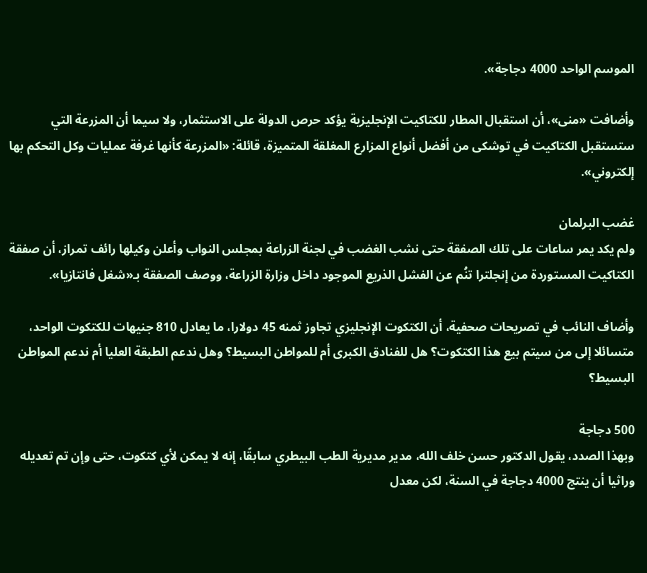الموسم الواحد 4000 دجاجة».

وأضافت «منى»، أن استقبال المطار للكتاكيت الإنجليزية يؤكد حرص الدولة على الاستثمار، ولا سيما أن المزرعة التي ستستقبل الكتاكيت في توشكى من أفضل أنواع المزارع المغلقة المتميزة، قائلة: «المزرعة كأنها غرفة عمليات وكل التحكم بها إلكتروني».

غضب البرلمان
ولم يكد يمر ساعات على تلك الصفقة حتى نشب الغضب في لجنة الزراعة بمجلس النواب وأعلن وكيلها رائف تمراز، أن صفقة الكتاكيت المستوردة من إنجلترا تنُم عن الفشل الذريع الموجود داخل وزارة الزراعة، ووصف الصفقة بـ«شغل فانتازيا».

وأضاف النائب في تصريحات صحفية، أن الكتكوت الإنجليزي تجاوز ثمنه 45 دولارا، ما يعادل 810 جنيهات للكتكوت الواحد، متسائلا إلى من سيتم بيع هذا الكتكوت؟ هل للفنادق الكبرى أم للمواطن البسيط؟ وهل ندعم الطبقة العليا أم ندعم المواطن البسيط؟

500 دجاجة
وبهذا الصدد، يقول الدكتور حسن خلف الله، مدير مديرية الطب البيطري سابقًا، إنه لا يمكن لأي كتكوت، حتى وإن تم تعديله وراثيا أن ينتج 4000 دجاجة في السنة، لكن معدل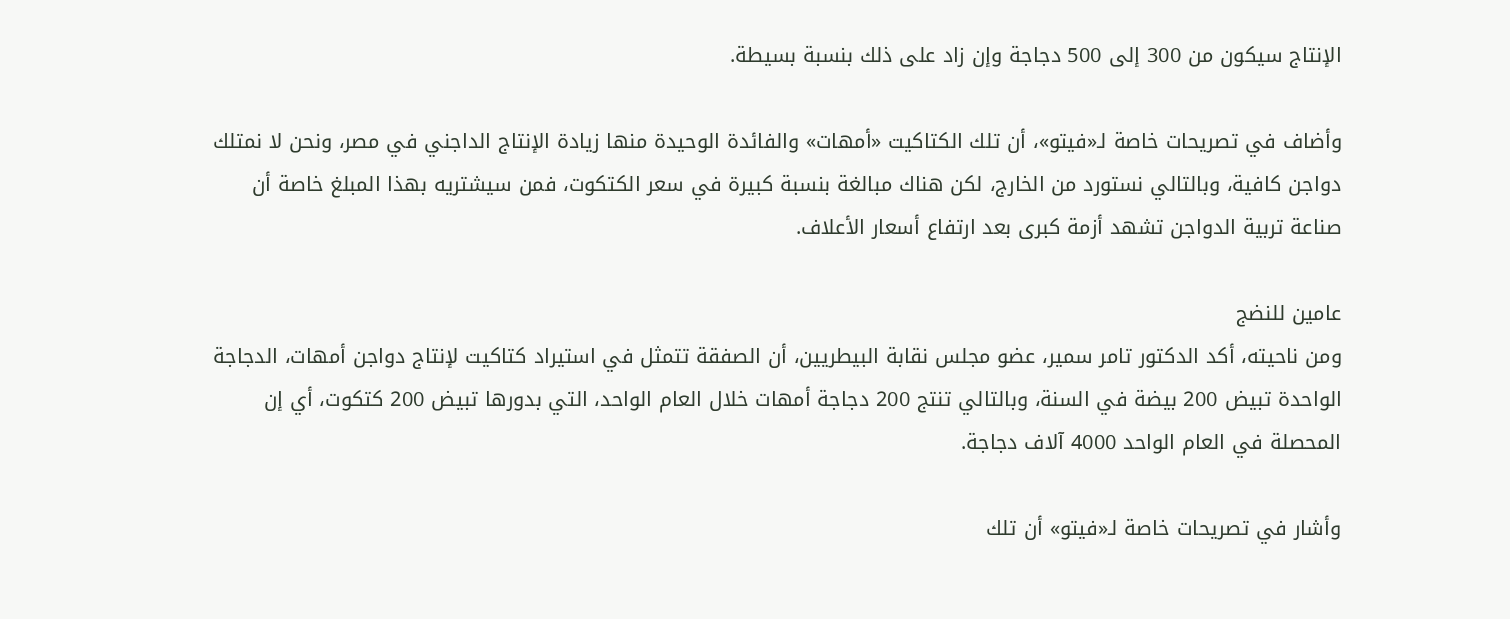الإنتاج سيكون من 300 إلى 500 دجاجة وإن زاد على ذلك بنسبة بسيطة.

وأضاف في تصريحات خاصة لـ«فيتو»، أن تلك الكتاكيت «أمهات» والفائدة الوحيدة منها زيادة الإنتاج الداجني في مصر، ونحن لا نمتلك دواجن كافية، وبالتالي نستورد من الخارج، لكن هناك مبالغة بنسبة كبيرة في سعر الكتكوت، فمن سيشتريه بهذا المبلغ خاصة أن صناعة تربية الدواجن تشهد أزمة كبرى بعد ارتفاع أسعار الأعلاف.

عامين للنضج
ومن ناحيته، أكد الدكتور تامر سمير، عضو مجلس نقابة البيطريين، أن الصفقة تتمثل في استيراد كتاكيت لإنتاج دواجن أمهات، الدجاجة الواحدة تبيض 200 بيضة في السنة، وبالتالي تنتج 200 دجاجة أمهات خلال العام الواحد، التي بدورها تبيض 200 كتكوت، أي إن المحصلة في العام الواحد 4000 آلاف دجاجة.

وأشار في تصريحات خاصة لـ«فيتو» أن تلك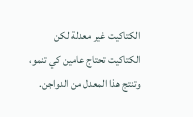الكتاكيت غير معدلة لكن الكتاكيت تحتاج عامين كي تنمو، وتنتج هذا المعدل من الدواجن.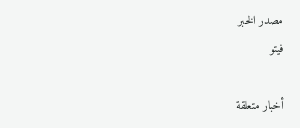مصدر الخبر
فيتو

أخبار متعلقة